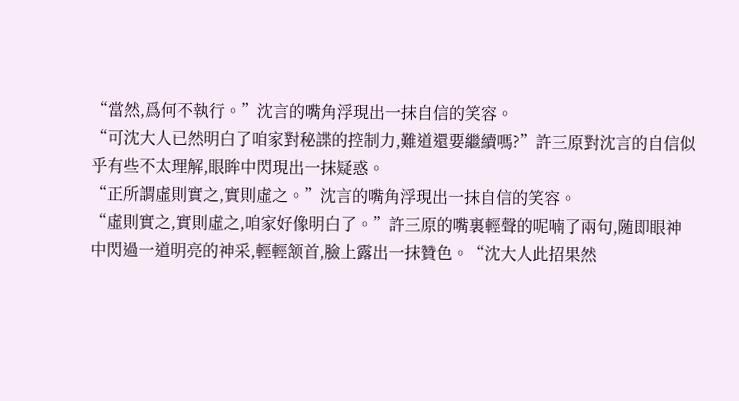“當然,爲何不執行。”沈言的嘴角浮現出一抹自信的笑容。
“可沈大人已然明白了咱家對秘諜的控制力,難道還要繼續嗎?”許三原對沈言的自信似乎有些不太理解,眼眸中閃現出一抹疑惑。
“正所謂虛則實之,實則虛之。”沈言的嘴角浮現出一抹自信的笑容。
“虛則實之,實則虛之,咱家好像明白了。”許三原的嘴裏輕聲的呢喃了兩句,随即眼神中閃過一道明亮的神采,輕輕颔首,臉上露出一抹贊色。“沈大人此招果然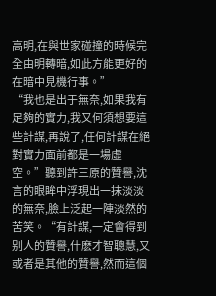高明,在與世家碰撞的時候完全由明轉暗,如此方能更好的在暗中見機行事。”
“我也是出于無奈,如果我有足夠的實力,我又何須想要這些計謀,再說了,任何計謀在絕對實力面前都是一場虛空。”聽到許三原的贊譽,沈言的眼眸中浮現出一抹淡淡的無奈,臉上泛起一陣淡然的苦笑。“有計謀,一定會得到别人的贊譽,什麽才智聰慧,又或者是其他的贊譽,然而這個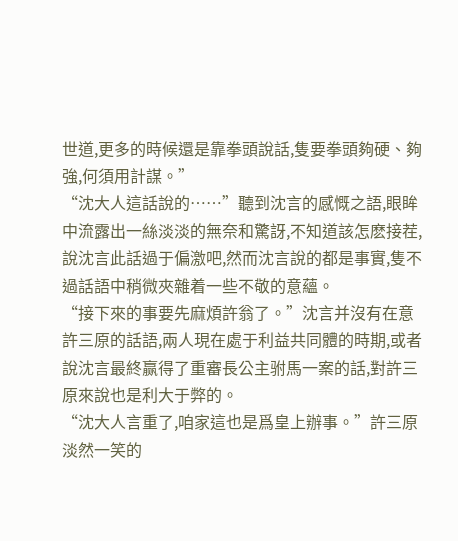世道,更多的時候還是靠拳頭說話,隻要拳頭夠硬、夠強,何須用計謀。”
“沈大人這話說的……”聽到沈言的感慨之語,眼眸中流露出一絲淡淡的無奈和驚訝,不知道該怎麽接茬,說沈言此話過于偏激吧,然而沈言說的都是事實,隻不過話語中稍微夾雜着一些不敬的意蘊。
“接下來的事要先麻煩許翁了。”沈言并沒有在意許三原的話語,兩人現在處于利益共同體的時期,或者說沈言最終赢得了重審長公主驸馬一案的話,對許三原來說也是利大于弊的。
“沈大人言重了,咱家這也是爲皇上辦事。”許三原淡然一笑的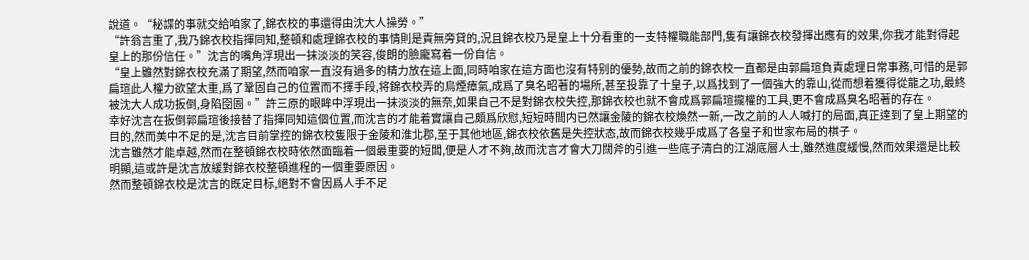說道。“秘諜的事就交給咱家了,錦衣校的事還得由沈大人操勞。”
“許翁言重了,我乃錦衣校指揮同知,整頓和處理錦衣校的事情則是責無旁貸的,況且錦衣校乃是皇上十分看重的一支特權職能部門,隻有讓錦衣校發揮出應有的效果,你我才能對得起皇上的那份信任。”沈言的嘴角浮現出一抹淡淡的笑容,俊朗的臉龐寫着一份自信。
“皇上雖然對錦衣校充滿了期望,然而咱家一直沒有過多的精力放在這上面,同時咱家在這方面也沒有特别的優勢,故而之前的錦衣校一直都是由郭扁瑄負責處理日常事務,可惜的是郭扁瑄此人權力欲望太重,爲了鞏固自己的位置而不擇手段,将錦衣校弄的烏煙瘴氣,成爲了臭名昭著的場所,甚至投靠了十皇子,以爲找到了一個強大的靠山,從而想着獲得從龍之功,最終被沈大人成功扳倒,身陷囹圄。”許三原的眼眸中浮現出一抹淡淡的無奈,如果自己不是對錦衣校失控,那錦衣校也就不會成爲郭扁瑄攏權的工具,更不會成爲臭名昭著的存在。
幸好沈言在扳倒郭扁瑄後接替了指揮同知這個位置,而沈言的才能着實讓自己頗爲欣慰,短短時間内已然讓金陵的錦衣校煥然一新,一改之前的人人喊打的局面,真正達到了皇上期望的目的,然而美中不足的是,沈言目前掌控的錦衣校隻限于金陵和淮北郡,至于其他地區,錦衣校依舊是失控狀态,故而錦衣校幾乎成爲了各皇子和世家布局的棋子。
沈言雖然才能卓越,然而在整頓錦衣校時依然面臨着一個最重要的短闆,便是人才不夠,故而沈言才會大刀闊斧的引進一些底子清白的江湖底層人士,雖然進度緩慢,然而效果還是比較明顯,這或許是沈言放緩對錦衣校整頓進程的一個重要原因。
然而整頓錦衣校是沈言的既定目标,絕對不會因爲人手不足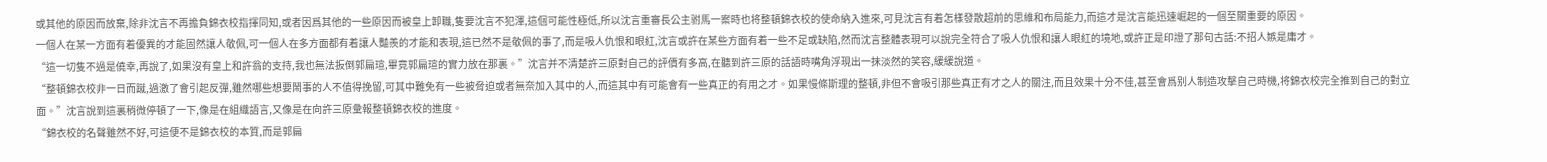或其他的原因而放棄,除非沈言不再擔負錦衣校指揮同知,或者因爲其他的一些原因而被皇上卸職,隻要沈言不犯渾,這個可能性極低,所以沈言重審長公主驸馬一案時也将整頓錦衣校的使命納入進來,可見沈言有着怎樣發散超前的思維和布局能力,而這才是沈言能迅速崛起的一個至關重要的原因。
一個人在某一方面有着優異的才能固然讓人敬佩,可一個人在多方面都有着讓人豔羨的才能和表現,這已然不是敬佩的事了,而是吸人仇恨和眼紅,沈言或許在某些方面有着一些不足或缺陷,然而沈言整體表現可以說完全符合了吸人仇恨和讓人眼紅的境地,或許正是印證了那句古話:不招人嫉是庸才。
“這一切隻不過是僥幸,再說了,如果沒有皇上和許翁的支持,我也無法扳倒郭扁瑄,畢竟郭扁瑄的實力放在那裏。”沈言并不清楚許三原對自己的評價有多高,在聽到許三原的話語時嘴角浮現出一抹淡然的笑容,緩緩說道。
“整頓錦衣校非一日而蹴,過激了會引起反彈,雖然哪些想要鬧事的人不值得挽留,可其中難免有一些被脅迫或者無奈加入其中的人,而這其中有可能會有一些真正的有用之才。如果慢條斯理的整頓,非但不會吸引那些真正有才之人的關注,而且效果十分不佳,甚至會爲别人制造攻擊自己時機,将錦衣校完全推到自己的對立面。”沈言說到這裏稍微停頓了一下,像是在組織語言,又像是在向許三原彙報整頓錦衣校的進度。
“錦衣校的名聲雖然不好,可這便不是錦衣校的本質,而是郭扁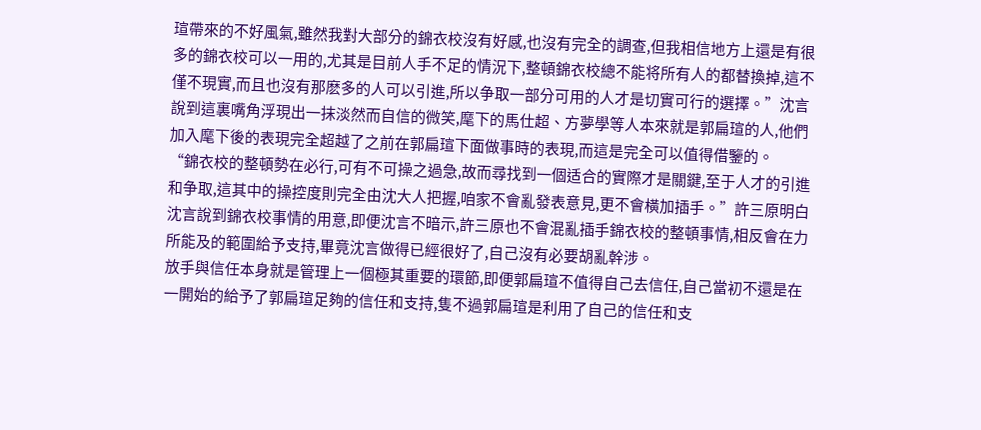瑄帶來的不好風氣,雖然我對大部分的錦衣校沒有好感,也沒有完全的調查,但我相信地方上還是有很多的錦衣校可以一用的,尤其是目前人手不足的情況下,整頓錦衣校總不能将所有人的都替換掉,這不僅不現實,而且也沒有那麽多的人可以引進,所以争取一部分可用的人才是切實可行的選擇。”沈言說到這裏嘴角浮現出一抹淡然而自信的微笑,麾下的馬仕超、方夢學等人本來就是郭扁瑄的人,他們加入麾下後的表現完全超越了之前在郭扁瑄下面做事時的表現,而這是完全可以值得借鑒的。
“錦衣校的整頓勢在必行,可有不可操之過急,故而尋找到一個适合的實際才是關鍵,至于人才的引進和争取,這其中的操控度則完全由沈大人把握,咱家不會亂發表意見,更不會橫加插手。”許三原明白沈言說到錦衣校事情的用意,即便沈言不暗示,許三原也不會混亂插手錦衣校的整頓事情,相反會在力所能及的範圍給予支持,畢竟沈言做得已經很好了,自己沒有必要胡亂幹涉。
放手與信任本身就是管理上一個極其重要的環節,即便郭扁瑄不值得自己去信任,自己當初不還是在一開始的給予了郭扁瑄足夠的信任和支持,隻不過郭扁瑄是利用了自己的信任和支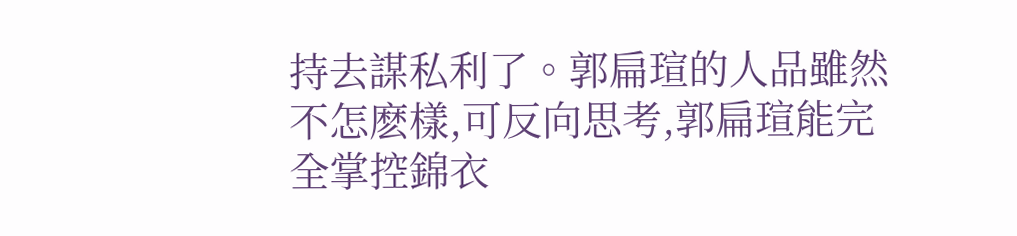持去謀私利了。郭扁瑄的人品雖然不怎麽樣,可反向思考,郭扁瑄能完全掌控錦衣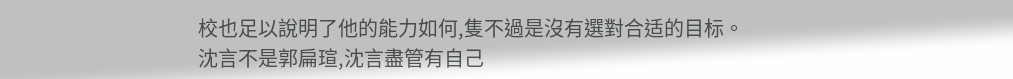校也足以說明了他的能力如何,隻不過是沒有選對合适的目标。
沈言不是郭扁瑄,沈言盡管有自己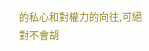的私心和對權力的向往,可絕對不會胡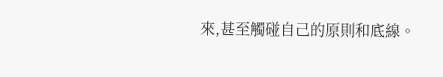來,甚至觸碰自己的原則和底線。